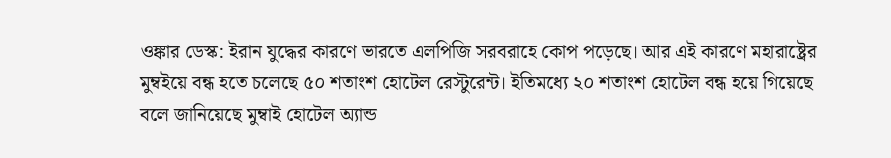ওঙ্কার ডেস্ক: ইরান যুদ্ধের কারণে ভারতে এলপিজি সরবরাহে কোপ পড়েছে। আর এই কারণে মহারাষ্ট্রের মুম্বইয়ে বন্ধ হতে চলেছে ৫০ শতাংশ হোটেল রেস্টুরেন্ট। ইতিমধ্যে ২০ শতাংশ হোটেল বন্ধ হয়ে গিয়েছে বলে জানিয়েছে মুম্বাই হোটেল অ্যান্ড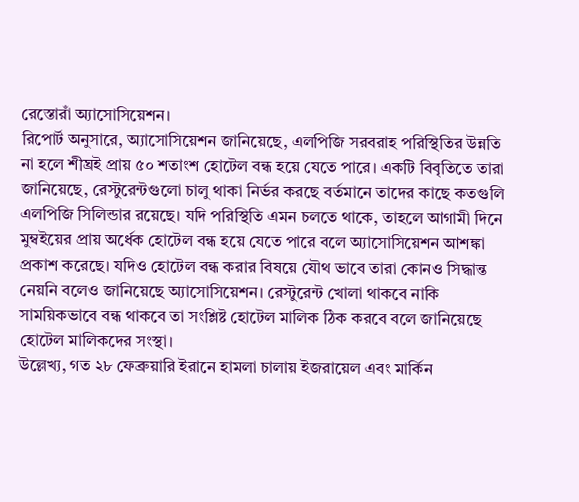রেস্তোরাঁ অ্যাসোসিয়েশন।
রিপোর্ট অনুসারে, অ্যাসোসিয়েশন জানিয়েছে, এলপিজি সরবরাহ পরিস্থিতির উন্নতি না হলে শীঘ্রই প্রায় ৫০ শতাংশ হোটেল বন্ধ হয়ে যেতে পারে। একটি বিবৃতিতে তারা জানিয়েছে, রেস্টুরেন্টগুলো চালু থাকা নির্ভর করছে বর্তমানে তাদের কাছে কতগুলি এলপিজি সিলিন্ডার রয়েছে। যদি পরিস্থিতি এমন চলতে থাকে, তাহলে আগামী দিনে মুম্বইয়ের প্রায় অর্ধেক হোটেল বন্ধ হয়ে যেতে পারে বলে অ্যাসোসিয়েশন আশঙ্কা প্রকাশ করেছে। যদিও হোটেল বন্ধ করার বিষয়ে যৌথ ভাবে তারা কোনও সিদ্ধান্ত নেয়নি বলেও জানিয়েছে অ্যাসোসিয়েশন। রেস্টুরেন্ট খোলা থাকবে নাকি সাময়িকভাবে বন্ধ থাকবে তা সংশ্লিষ্ট হোটেল মালিক ঠিক করবে বলে জানিয়েছে হোটেল মালিকদের সংস্থা।
উল্লেখ্য, গত ২৮ ফেব্রুয়ারি ইরানে হামলা চালায় ইজরায়েল এবং মার্কিন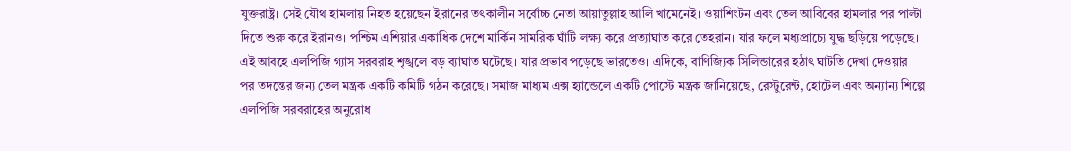যুক্তরাষ্ট্র। সেই যৌথ হামলায় নিহত হয়েছেন ইরানের তৎকালীন সর্বোচ্চ নেতা আয়াতুল্লাহ আলি খামেনেই। ওয়াশিংটন এবং তেল আবিবের হামলার পর পাল্টা দিতে শুরু করে ইরানও। পশ্চিম এশিয়ার একাধিক দেশে মার্কিন সামরিক ঘাঁটি লক্ষ্য করে প্রত্যাঘাত করে তেহরান। যার ফলে মধ্যপ্রাচ্যে যুদ্ধ ছড়িয়ে পড়েছে। এই আবহে এলপিজি গ্যাস সরবরাহ শৃঙ্খলে বড় ব্যাঘাত ঘটেছে। যার প্রভাব পড়েছে ভারতেও। এদিকে, বাণিজ্যিক সিলিন্ডারের হঠাৎ ঘাটতি দেখা দেওয়ার পর তদন্তের জন্য তেল মন্ত্রক একটি কমিটি গঠন করেছে। সমাজ মাধ্যম এক্স হ্যান্ডেলে একটি পোস্টে মন্ত্রক জানিয়েছে, রেস্টুরেন্ট, হোটেল এবং অন্যান্য শিল্পে এলপিজি সরবরাহের অনুরোধ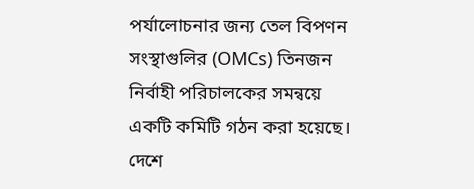পর্যালোচনার জন্য তেল বিপণন সংস্থাগুলির (OMCs) তিনজন নির্বাহী পরিচালকের সমন্বয়ে একটি কমিটি গঠন করা হয়েছে। দেশে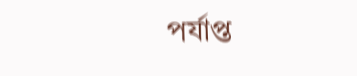পর্যাপ্ত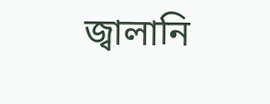জ্বালানি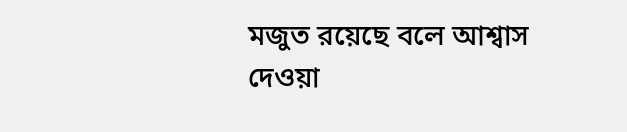মজুত রয়েছে বলে আশ্বাস দেওয়া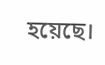হয়েছে।